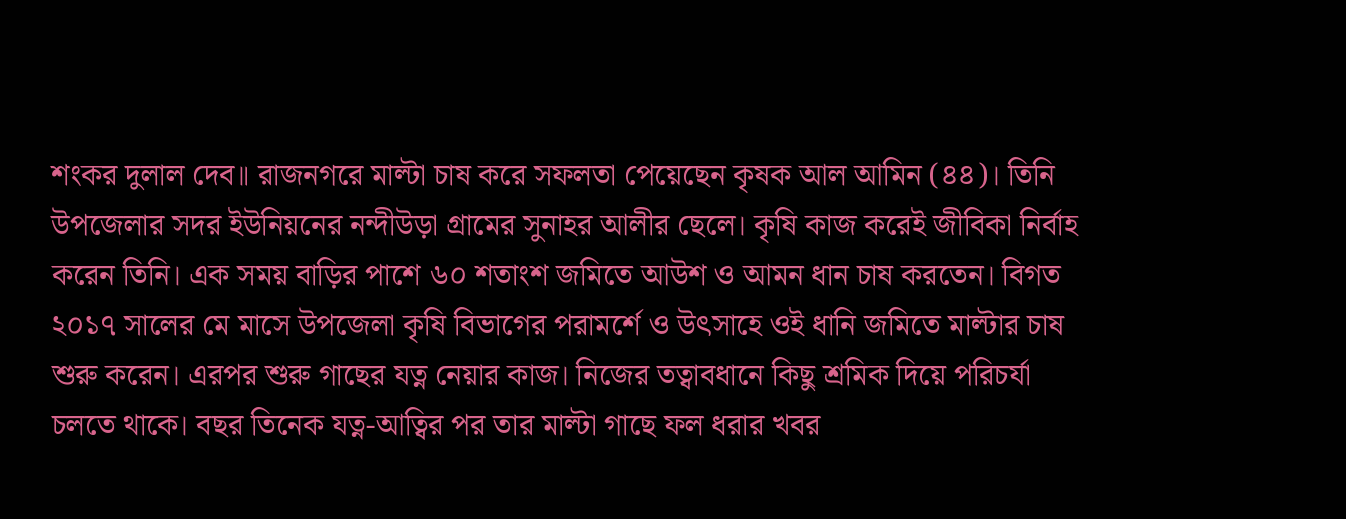শংকর দুলাল দেব॥ রাজনগরে মাল্টা চাষ করে সফলতা পেয়েছেন কৃষক আল আমিন (৪৪)। তিনি উপজেলার সদর ইউনিয়নের নন্দীউড়া গ্রামের সুনাহর আলীর ছেলে। কৃষি কাজ করেই জীবিকা নির্বাহ করেন তিনি। এক সময় বাড়ির পাশে ৬০ শতাংশ জমিতে আউশ ও আমন ধান চাষ করতেন। বিগত ২০১৭ সালের মে মাসে উপজেলা কৃষি বিভাগের পরামর্শে ও উৎসাহে ওই ধানি জমিতে মাল্টার চাষ শুরু করেন। এরপর শুরু গাছের যত্ন নেয়ার কাজ। নিজের তত্বাবধানে কিছু শ্রমিক দিয়ে পরিচর্যা চলতে থাকে। বছর তিনেক যত্ন-আত্বির পর তার মাল্টা গাছে ফল ধরার খবর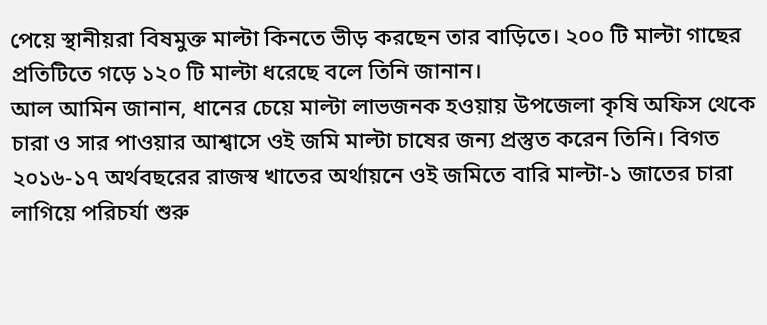পেয়ে স্থানীয়রা বিষমুক্ত মাল্টা কিনতে ভীড় করছেন তার বাড়িতে। ২০০ টি মাল্টা গাছের প্রতিটিতে গড়ে ১২০ টি মাল্টা ধরেছে বলে তিনি জানান।
আল আমিন জানান, ধানের চেয়ে মাল্টা লাভজনক হওয়ায় উপজেলা কৃষি অফিস থেকে চারা ও সার পাওয়ার আশ্বাসে ওই জমি মাল্টা চাষের জন্য প্রস্তুত করেন তিনি। বিগত ২০১৬-১৭ অর্থবছরের রাজস্ব খাতের অর্থায়নে ওই জমিতে বারি মাল্টা-১ জাতের চারা লাগিয়ে পরিচর্যা শুরু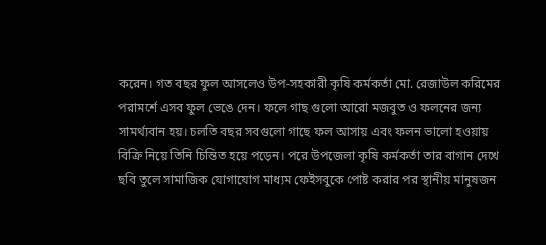করেন। গত বছর ফুল আসলেও উপ-সহকারী কৃষি কর্মকর্তা মো. রেজাউল করিমের পরামর্শে এসব ফুল ভেঙে দেন। ফলে গাছ গুলো আরো মজবুত ও ফলনের জন্য সামর্থ্যবান হয়। চলতি বছর সবগুলো গাছে ফল আসায় এবং ফলন ভালো হওয়ায় বিক্রি নিয়ে তিনি চিন্তিত হয়ে পড়েন। পরে উপজেলা কৃষি কর্মকর্তা তার বাগান দেখে ছবি তুলে সামাজিক যোগাযোগ মাধ্যম ফেইসবুকে পোষ্ট করার পর স্থানীয় মানুষজন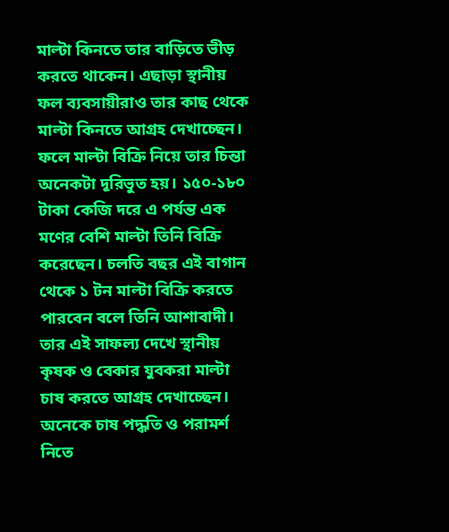মাল্টা কিনতে তার বাড়িতে ভীড় করতে থাকেন। এছাড়া স্থানীয় ফল ব্যবসায়ীরাও তার কাছ থেকে মাল্টা কিনতে আগ্রহ দেখাচ্ছেন। ফলে মাল্টা বিক্রি নিয়ে তার চিন্তা অনেকটা দূরিভুত হয়। ১৫০-১৮০ টাকা কেজি দরে এ পর্যন্ত এক মণের বেশি মাল্টা তিনি বিক্রি করেছেন। চলতি বছর এই বাগান থেকে ১ টন মাল্টা বিক্রি করতে পারবেন বলে তিনি আশাবাদী। তার এই সাফল্য দেখে স্থানীয় কৃষক ও বেকার যুবকরা মাল্টা চাষ করতে আগ্রহ দেখাচ্ছেন। অনেকে চাষ পদ্ধতি ও পরামর্শ নিতে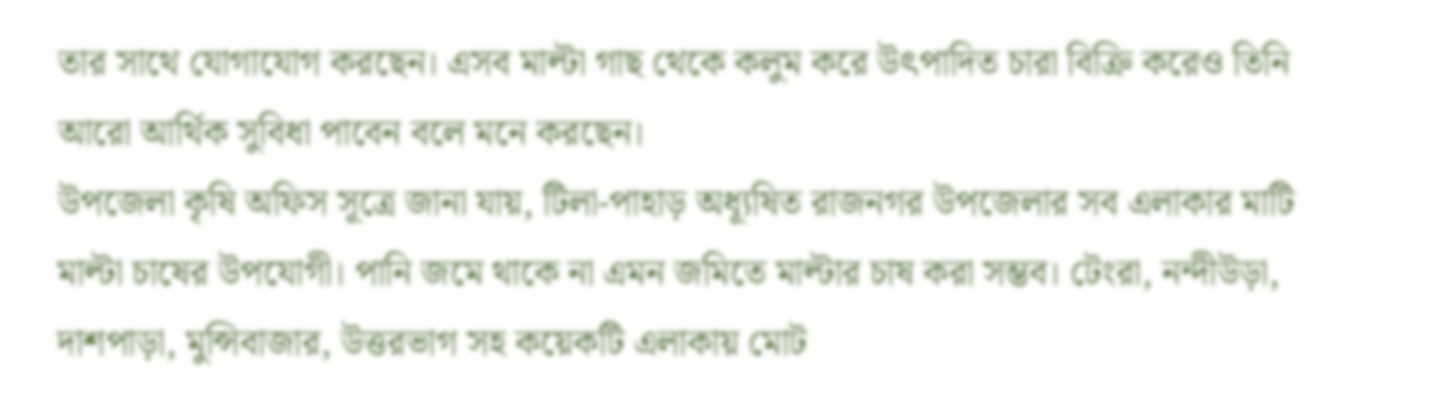তার সাথে যোগাযোগ করছেন। এসব মাল্টা গাছ থেকে কলুম করে উৎপাদিত চারা বিক্রি করেও তিনি আরো আর্থিক সুবিধা পাবেন বলে মনে করছেন।
উপজেলা কৃষি অফিস সূত্রে জানা যায়, টিলা-পাহাড় অধ্যূষিত রাজনগর উপজেলার সব এলাকার মাটি মাল্টা চাষের উপযোগী। পানি জমে থাকে না এমন জমিতে মাল্টার চাষ করা সম্ভব। টেংরা, নন্দীউড়া, দাশপাড়া, মুন্সিবাজার, উত্তরভাগ সহ কয়েকটি এলাকায় মোট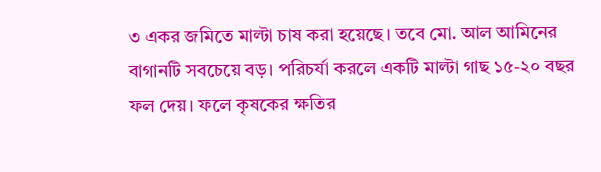৩ একর জমিতে মাল্টা চাষ করা হয়েছে। তবে মো. আল আমিনের বাগানটি সবচেয়ে বড়। পরিচর্যা করলে একটি মাল্টা গাছ ১৫-২০ বছর ফল দেয়। ফলে কৃষকের ক্ষতির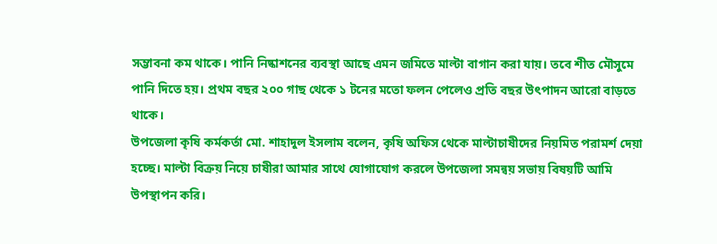সম্ভাবনা কম থাকে। পানি নিষ্কাশনের ব্যবস্থা আছে এমন জমিতে মাল্টা বাগান করা যায়। তবে শীত মৌসুমে পানি দিতে হয়। প্রথম বছর ২০০ গাছ থেকে ১ টনের মতো ফলন পেলেও প্রতি বছর উৎপাদন আরো বাড়তে থাকে।
উপজেলা কৃষি কর্মকর্তা মো. শাহাদুল ইসলাম বলেন, কৃষি অফিস থেকে মাল্টাচাষীদের নিয়মিত পরামর্শ দেয়া হচ্ছে। মাল্টা বিক্রয় নিয়ে চাষীরা আমার সাথে যোগাযোগ করলে উপজেলা সমন্বয় সভায় বিষয়টি আমি উপস্থাপন করি।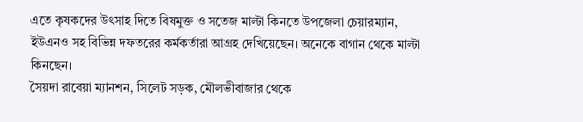এতে কৃষকদের উৎসাহ দিতে বিষমুক্ত ও সতেজ মাল্টা কিনতে উপজেলা চেয়ারম্যান, ইউএনও সহ বিভিন্ন দফতরের কর্মকর্তারা আগ্রহ দেখিয়েছেন। অনেকে বাগান থেকে মাল্টা কিনছেন।
সৈয়দা রাবেয়া ম্যানশন, সিলেট সড়ক, মৌলভীবাজার থেকে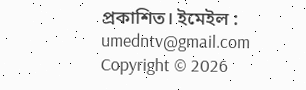প্রকাশিত। ইমেইল : umedntv@gmail.com
Copyright © 2026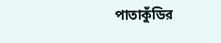পাতাকুঁডির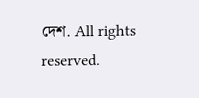দেশ. All rights reserved.